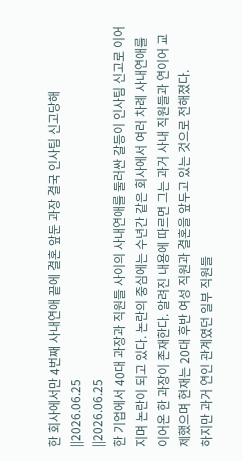한 회사에서만 4번째 사내연애 끝에 결혼 앞둔 과장 결국 인사팀 신고당해
||2026.06.25
||2026.06.25
한 기업에서 40대 과장과 직원들 사이의 사내연애를 둘러싼 갈등이 인사팀 신고로 이어지며 논란이 되고 있다. 논란의 중심에는 수년간 같은 회사에서 여러 차례 사내연애를 이어온 한 과장이 존재한다. 알려진 내용에 따르면 그는 과거 사내 직원들과 연이어 교제했으며 현재는 20대 후반 여성 직원과 결혼을 앞두고 있는 것으로 전해졌다.
하지만 과거 연인 관계였던 일부 직원들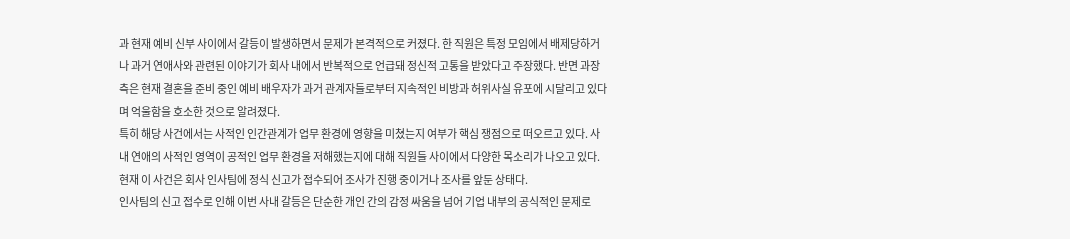과 현재 예비 신부 사이에서 갈등이 발생하면서 문제가 본격적으로 커졌다. 한 직원은 특정 모임에서 배제당하거나 과거 연애사와 관련된 이야기가 회사 내에서 반복적으로 언급돼 정신적 고통을 받았다고 주장했다. 반면 과장 측은 현재 결혼을 준비 중인 예비 배우자가 과거 관계자들로부터 지속적인 비방과 허위사실 유포에 시달리고 있다며 억울함을 호소한 것으로 알려졌다.
특히 해당 사건에서는 사적인 인간관계가 업무 환경에 영향을 미쳤는지 여부가 핵심 쟁점으로 떠오르고 있다. 사내 연애의 사적인 영역이 공적인 업무 환경을 저해했는지에 대해 직원들 사이에서 다양한 목소리가 나오고 있다. 현재 이 사건은 회사 인사팀에 정식 신고가 접수되어 조사가 진행 중이거나 조사를 앞둔 상태다.
인사팀의 신고 접수로 인해 이번 사내 갈등은 단순한 개인 간의 감정 싸움을 넘어 기업 내부의 공식적인 문제로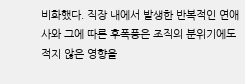비화했다. 직장 내에서 발생한 반복적인 연애사와 그에 따른 후폭풍은 조직의 분위기에도 적지 않은 영향을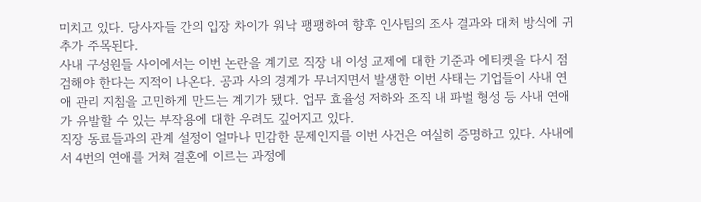미치고 있다. 당사자들 간의 입장 차이가 워낙 팽팽하여 향후 인사팀의 조사 결과와 대처 방식에 귀추가 주목된다.
사내 구성원들 사이에서는 이번 논란을 계기로 직장 내 이성 교제에 대한 기준과 에티켓을 다시 점검해야 한다는 지적이 나온다. 공과 사의 경계가 무너지면서 발생한 이번 사태는 기업들이 사내 연애 관리 지침을 고민하게 만드는 계기가 됐다. 업무 효율성 저하와 조직 내 파벌 형성 등 사내 연애가 유발할 수 있는 부작용에 대한 우려도 깊어지고 있다.
직장 동료들과의 관계 설정이 얼마나 민감한 문제인지를 이번 사건은 여실히 증명하고 있다. 사내에서 4번의 연애를 거쳐 결혼에 이르는 과정에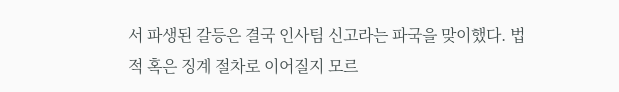서 파생된 갈등은 결국 인사팀 신고라는 파국을 맞이했다. 법적 혹은 징계 절차로 이어질지 모르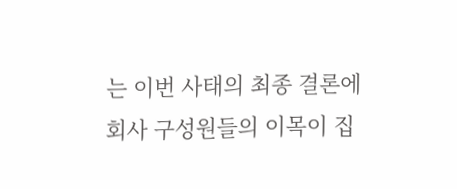는 이번 사태의 최종 결론에 회사 구성원들의 이목이 집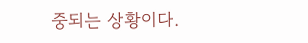중되는 상황이다.